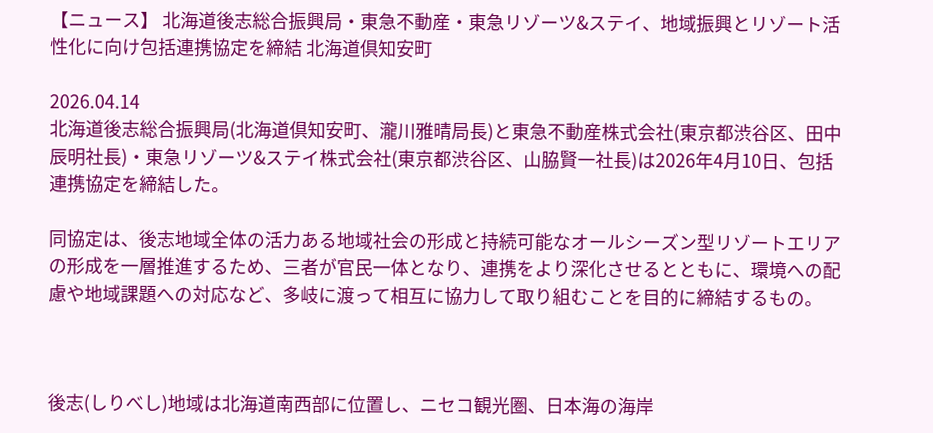【ニュース】 北海道後志総合振興局・東急不動産・東急リゾーツ&ステイ、地域振興とリゾート活性化に向け包括連携協定を締結 北海道倶知安町

2026.04.14
北海道後志総合振興局(北海道倶知安町、瀧川雅晴局長)と東急不動産株式会社(東京都渋谷区、田中辰明社長)・東急リゾーツ&ステイ株式会社(東京都渋谷区、山脇賢一社長)は2026年4月10日、包括連携協定を締結した。

同協定は、後志地域全体の活力ある地域社会の形成と持続可能なオールシーズン型リゾートエリアの形成を一層推進するため、三者が官民一体となり、連携をより深化させるとともに、環境への配慮や地域課題への対応など、多岐に渡って相互に協力して取り組むことを目的に締結するもの。



後志(しりべし)地域は北海道南西部に位置し、ニセコ観光圏、日本海の海岸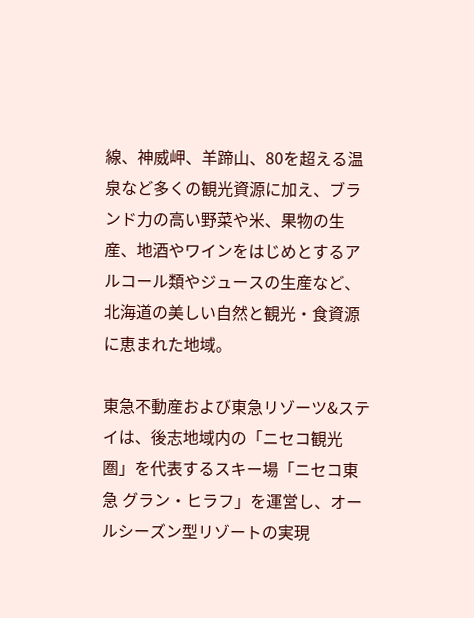線、神威岬、羊蹄山、80を超える温泉など多くの観光資源に加え、ブランド力の高い野菜や米、果物の生産、地酒やワインをはじめとするアルコール類やジュースの生産など、北海道の美しい自然と観光・食資源に恵まれた地域。

東急不動産および東急リゾーツ&ステイは、後志地域内の「ニセコ観光圏」を代表するスキー場「ニセコ東急 グラン・ヒラフ」を運営し、オールシーズン型リゾートの実現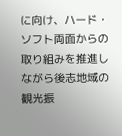に向け、ハード・ソフト両面からの取り組みを推進しながら後志地域の観光振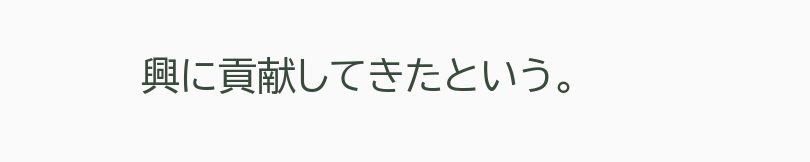興に貢献してきたという。